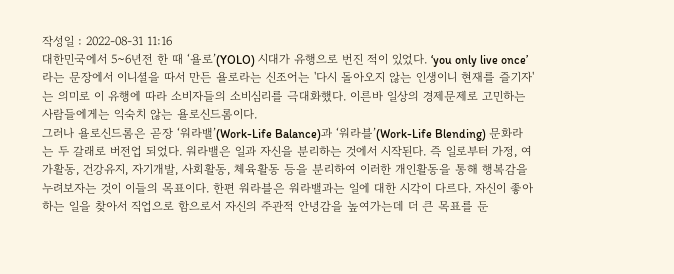작성일 : 2022-08-31 11:16
대한민국에서 5~6년전 한 때 ‘욜로’(YOLO) 시대가 유행으로 번진 적이 있었다. ‘you only live once’라는 문장에서 이니셜을 따서 만든 욜로라는 신조어는 '다시 돌아오지 않는 인생이니 현재를 즐기자'는 의미로 이 유행에 따라 소비자들의 소비심리를 극대화했다. 이른바 일상의 경제문제로 고민하는 사람들에게는 익숙치 않는 욜로신드롬이다.
그러나 욜로신드롬은 곧장 ‘워라밸’(Work-Life Balance)과 ‘워라블’(Work-Life Blending) 문화라는 두 갈래로 버전업 되었다. 워라밸은 일과 자신을 분리하는 것에서 시작된다. 즉 일로부터 가정, 여가활동, 건강유지, 자기개발, 사회활동, 체육활동 등을 분리하여 이러한 개인활동을 통해 행복감을 누려보자는 것이 이들의 목표이다. 한편 워라블은 워라밸과는 일에 대한 시각이 다르다. 자신이 좋아하는 일을 찾아서 직업으로 함으로서 자신의 주관적 안녕감을 높여가는데 더 큰 목표를 둔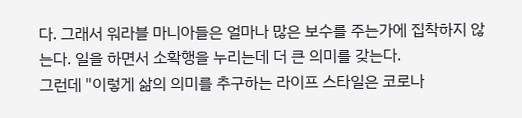다. 그래서 워라블 마니아들은 얼마나 많은 보수를 주는가에 집착하지 않는다. 일을 하면서 소확행을 누리는데 더 큰 의미를 갖는다.
그런데 "이렇게 삶의 의미를 추구하는 라이프 스타일은 코로나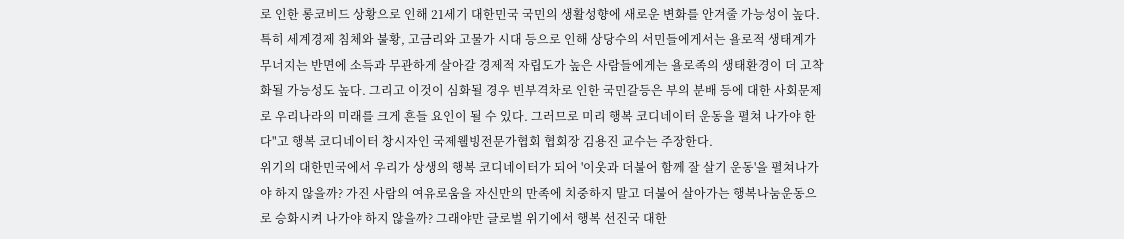로 인한 롱코비드 상황으로 인해 21세기 대한민국 국민의 생활성향에 새로운 변화를 안겨줄 가능성이 높다. 특히 세계경제 침체와 불황, 고금리와 고물가 시대 등으로 인해 상당수의 서민들에게서는 욜로적 생태계가 무너지는 반면에 소득과 무관하게 살아갈 경제적 자립도가 높은 사람들에게는 욜로족의 생태환경이 더 고착화될 가능성도 높다. 그리고 이것이 심화될 경우 빈부격차로 인한 국민갈등은 부의 분배 등에 대한 사회문제로 우리나라의 미래를 크게 흔들 요인이 될 수 있다. 그러므로 미리 행복 코디네이터 운동을 펼쳐 나가야 한다"고 행복 코디네이터 창시자인 국제웰빙전문가협회 협회장 김용진 교수는 주장한다.
위기의 대한민국에서 우리가 상생의 행복 코디네이터가 되어 '이웃과 더불어 함께 잘 살기 운동'을 펼쳐나가야 하지 않을까? 가진 사람의 여유로움을 자신만의 만족에 치중하지 말고 더불어 살아가는 행복나눔운동으로 승화시켜 나가야 하지 않을까? 그래야만 글로벌 위기에서 행복 선진국 대한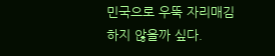민국으로 우뚝 자리매김하지 않을까 싶다.